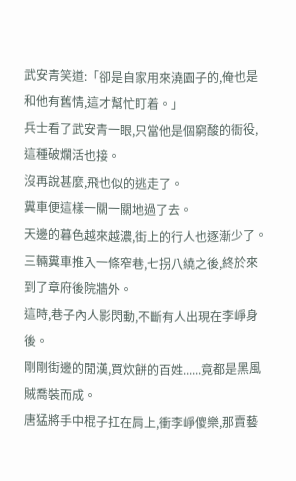武安青笑道:「卻是自家用來澆園子的,俺也是和他有舊情,這才幫忙盯着。」
兵士看了武安青一眼,只當他是個窮酸的衙役,這種破爛活也接。
沒再說甚麼,飛也似的逃走了。
糞車便這樣一關一關地過了去。
天邊的暮色越來越濃,街上的行人也逐漸少了。
三輛糞車推入一條窄巷,七拐八繞之後,終於來到了章府後院牆外。
這時,巷子內人影閃動,不斷有人出現在李崢身後。
剛剛街邊的閒漢,買炊餅的百姓......竟都是黑風賊喬裝而成。
唐猛將手中棍子扛在肩上,衝李崢傻樂,那賣藝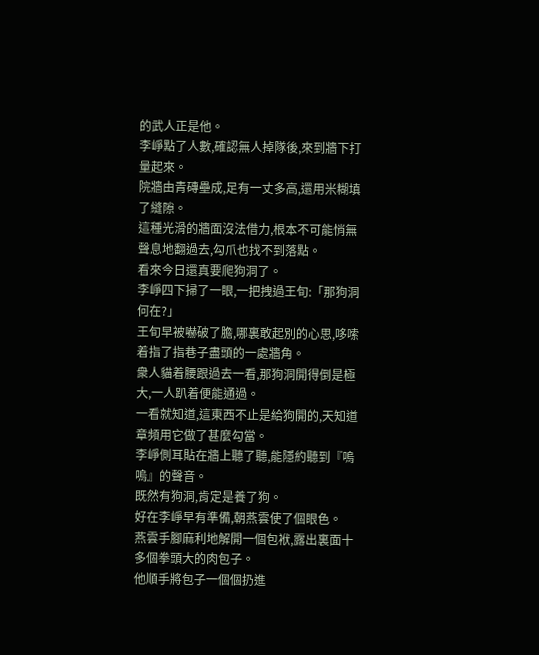的武人正是他。
李崢點了人數,確認無人掉隊後,來到牆下打量起來。
院牆由青磚壘成,足有一丈多高,還用米糊填了縫隙。
這種光滑的牆面沒法借力,根本不可能悄無聲息地翻過去,勾爪也找不到落點。
看來今日還真要爬狗洞了。
李崢四下掃了一眼,一把拽過王旬:「那狗洞何在?」
王旬早被嚇破了膽,哪裏敢起別的心思,哆嗦着指了指巷子盡頭的一處牆角。
衆人貓着腰跟過去一看,那狗洞開得倒是極大,一人趴着便能通過。
一看就知道,這東西不止是給狗開的,天知道章頻用它做了甚麼勾當。
李崢側耳貼在牆上聽了聽,能隱約聽到『嗚嗚』的聲音。
既然有狗洞,肯定是養了狗。
好在李崢早有準備,朝燕雲使了個眼色。
燕雲手腳麻利地解開一個包袱,露出裏面十多個拳頭大的肉包子。
他順手將包子一個個扔進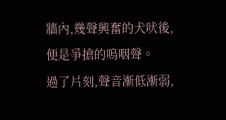牆內,幾聲興奮的犬吠後,便是爭搶的嗚咽聲。
過了片刻,聲音漸低漸弱,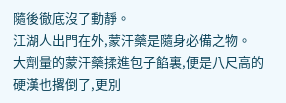隨後徹底沒了動靜。
江湖人出門在外,蒙汗藥是隨身必備之物。
大劑量的蒙汗藥揉進包子餡裏,便是八尺高的硬漢也撂倒了,更別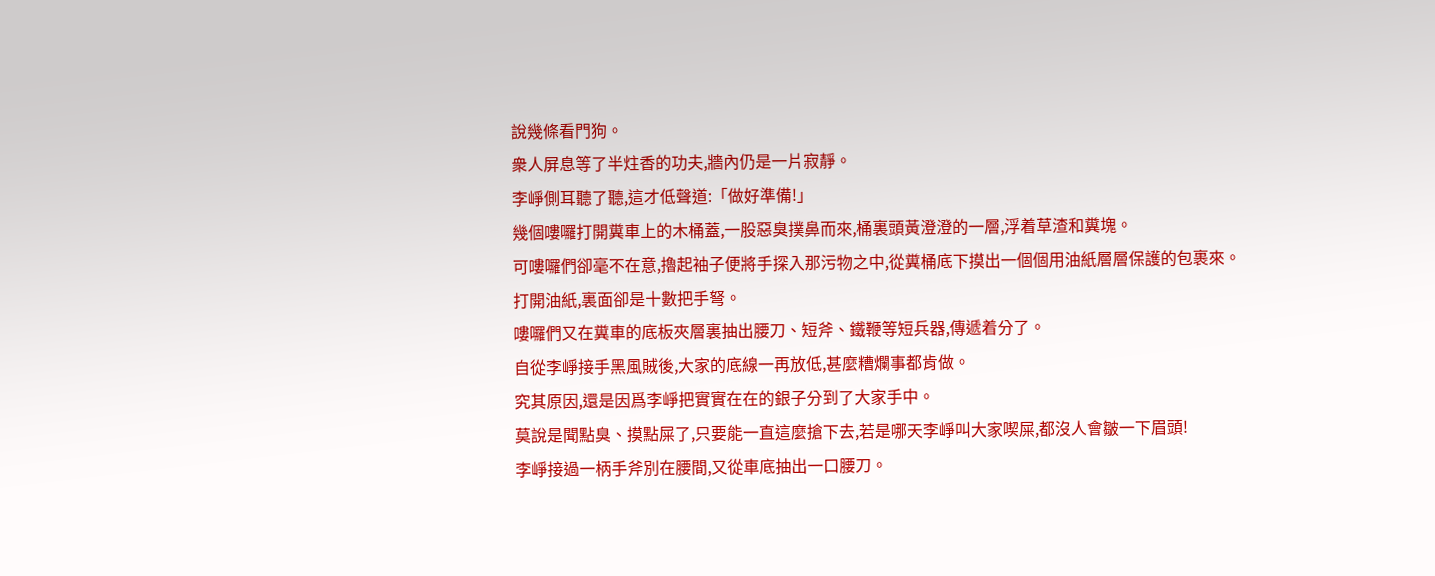說幾條看門狗。
衆人屏息等了半炷香的功夫,牆內仍是一片寂靜。
李崢側耳聽了聽,這才低聲道:「做好準備!」
幾個嘍囉打開糞車上的木桶蓋,一股惡臭撲鼻而來,桶裏頭黃澄澄的一層,浮着草渣和糞塊。
可嘍囉們卻毫不在意,擼起袖子便將手探入那污物之中,從糞桶底下摸出一個個用油紙層層保護的包裹來。
打開油紙,裏面卻是十數把手弩。
嘍囉們又在糞車的底板夾層裏抽出腰刀、短斧、鐵鞭等短兵器,傳遞着分了。
自從李崢接手黑風賊後,大家的底線一再放低,甚麼糟爛事都肯做。
究其原因,還是因爲李崢把實實在在的銀子分到了大家手中。
莫說是聞點臭、摸點屎了,只要能一直這麼搶下去,若是哪天李崢叫大家喫屎,都沒人會皺一下眉頭!
李崢接過一柄手斧別在腰間,又從車底抽出一口腰刀。